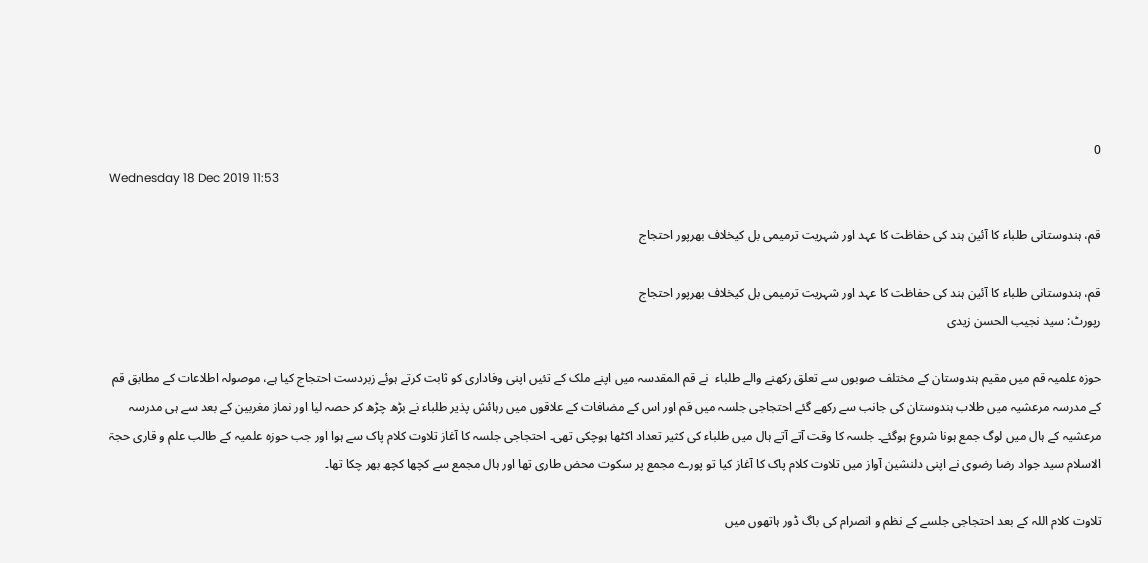0
Wednesday 18 Dec 2019 11:53

قم، ہندوستانی طلباء کا آئین ہند کی حفاظت کا عہد اور شہریت ترمیمی بل کیخلاف بھرپور احتجاج

قم، ہندوستانی طلباء کا آئین ہند کی حفاظت کا عہد اور شہریت ترمیمی بل کیخلاف بھرپور احتجاج
رپورٹ: سید نجیب الحسن زیدی

حوزہ علمیہ قم میں مقیم ہندوستان کے مختلف صوبوں سے تعلق رکھنے والے طلباء  نے قم المقدسہ میں اپنے ملک کے تئیں اپنی وفاداری کو ثابت کرتے ہوئے زبردست احتجاج کیا ہے، موصولہ اطلاعات کے مطابق قم کے مدرسہ مرعشیہ میں طلاب ہندوستان کی جانب سے رکھے گئے احتجاجی جلسہ میں قم اور اس کے مضافات کے علاقوں میں رہائش پذیر طلباء نے بڑھ چڑھ کر حصہ لیا اور نماز مغربین کے بعد سے ہی مدرسہ مرعشیہ کے ہال میں لوگ جمع ہونا شروع ہوگئے۔ جلسہ کا وقت آتے آتے ہال میں طلباء کی کثیر تعداد اکٹھا ہوچکی تھی۔ احتجاجی جلسہ کا آغاز تلاوت کلام پاک سے ہوا اور جب حوزہ علمیہ کے طالب علم و قاری حجۃ الاسلام سید جواد رضا رضوی نے اپنی دلنشین آواز میں تلاوت کلام پاک کا آغاز کیا تو پورے مجمع پر سکوت محض طاری تھا اور ہال مجمع سے کچھا کچھ بھر چکا تھا۔

تلاوت کلام اللہ کے بعد احتجاجی جلسے کے نظم و انصرام کی باگ ڈور ہاتھوں میں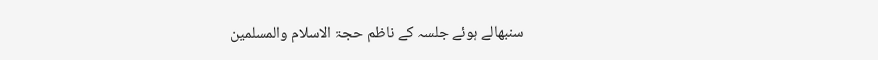سنبھالے ہوئے جلسہ کے ناظم حجۃ الاسلام والمسلمین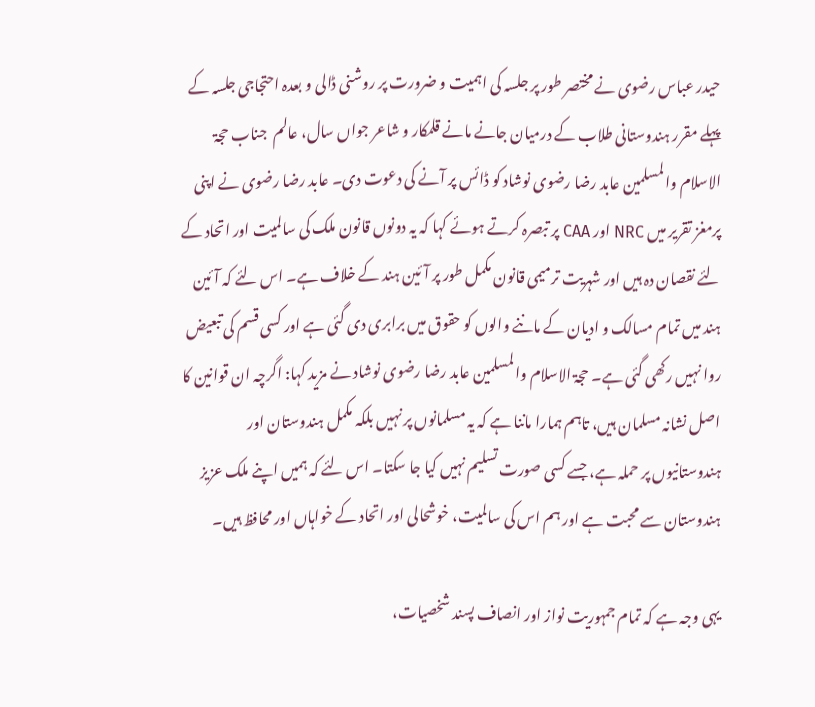حیدر عباس رضوی نے مختصر طور پر جلسہ کی اہمیت و ضرورت پر روشنی ڈالی و بعدہ احتجاجی جلسہ کے پہلے مقرر ہندوستانی طلاب کے درمیان جانے مانے قلمکار و شاعر جواں سال، عالم  جناب حجۃ الاسلام والمسلمین عابد رضا رضوی نوشاد کو ڈائس پر آنے کی دعوت دی۔ عابد رضا رضوی نے اپنی پرمغز تقریر میں NRC اور CAA پر تبصرہ کرتے ہوئے کہا کہ یہ دونوں قانون ملک کی سالمیت اور اتحاد کے لئے نقصان دہ ہیں اور شہریت ترمیمی قانون مکمل طور پر آئین ہند کے خلاف ہے۔ اس لئے کہ آئین ہند میں تمام مسالک و ادیان کے ماننے والوں کو حقوق میں برابری دی گئی ہے اور کسی قسم کی تبعیض روا نہیں رکھی گئی ہے۔ حجۃ الاسلام والمسلمین عابد رضا رضوی نوشاد نے مزید کہا: اگرچہ ان قوانین کا اصل نشانہ مسلمان ہیں، تاہم ہمارا ماننا ہے کہ یہ مسلمانوں پر نہیں بلکہ مکمل ہندوستان اور ہندوستانیوں پر حملہ ہے، جسے کسی صورت تسلیم نہیں کیا جا سکتا۔ اس لئے کہ ہمیں اپنے ملک عزیز ہندوستان سے محبت ہے اور ہم اس کی سالمیت، خوشحالی اور اتحاد کے خواہاں اور محافظ ہیں۔

یہی وجہ ہے کہ تمام جمہوریت نواز اور انصاف پسند شخصیات،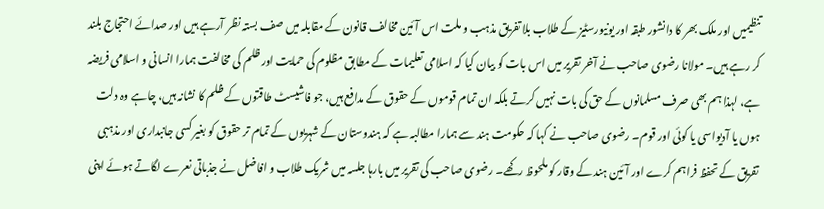تنظیمیں اور ملک بھر کا دانشور طبقہ اور یونیورسٹیز کے طلاب بلا تفریق مذہب و ملت اس آئین مخالف قانون کے مقابلہ میں صف بستہ نظر آرہے ہیں اور صدائے احتجاج بلند کر رہے ہیں۔ مولانا رضوی صاحب نے آخر تقریر میں اس بات کو بیان کیا کہ اسلامی تعلیمات کے مطابق مظلوم کی حمایت اور ظلم کی مخالفت ہمارا انسانی و اسلامی فریضہ ہے، لہذا ہم بھی صرف مسلمانوں کے حق کی بات نہیں کرتے بلکہ ان تمام قوموں کے حقوق کے مدافع ہیں، جو فاشیسٹ طاقتوں کے ظلم کا نشانہ ہیں، چاہے وہ دلت ہوں یا آدیواسی یا کوئی اور قوم۔ رضوی صاحب نے کہا کہ حکومت ہند سے ہمارا مطالبہ ہے کہ ہندوستان کے شہریوں کے تمام تر حقوق کو بغیر کسی جانبداری اور مذہبی تفریق کے تحفظ فراہم کرے اور آئین ہند کے وقار کو ملحوظ رکھے۔ رضوی صاحب کی تقریر میں بارہا جلسہ میں شریک طلاب و افاضل نے جذباتی نعرے لگاتے ہوئے اپنی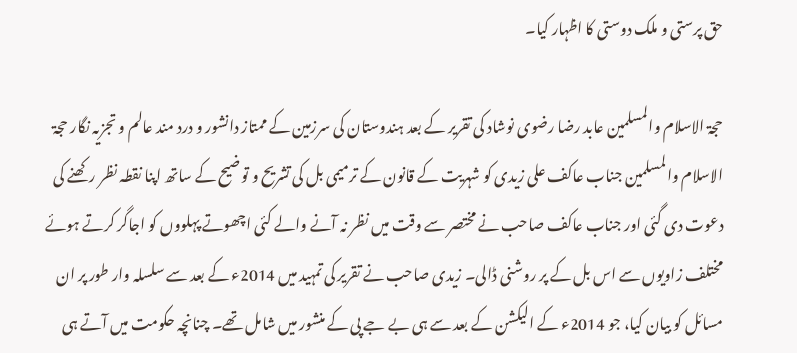حق پرستی و ملک دوستی کا اظہار کیا۔

حجۃ الاسلام والمسلمین عابد رضا رضوی نوشاد کی تقریر کے بعد ہندوستان کی سرزمین کے ممتاز دانشور و درد مند عالم و تجزیہ نگار حجۃ الاسلام والمسلمین جناب عاکف علی زیدی کو شہریت کے قانون کے ترمیمی بل کی تشریح و توضیح کے ساتھ اپنا نقطہ نظر رکھنے کی دعوت دی گئی اور جناب عاکف صاحب نے مختصر سے وقت میں نظر نہ آنے والے کئی اچھوتے پہلووں کو اجاگر کرتے ہوئے مختلف زاویوں سے اس بل کے پر روشنی ڈالی۔ زیدی صاحب نے تقریر کی تمہید میں 2014ء کے بعد سے سلسلہ وار طور پر ان مسائل کو بیان کیا، جو 2014ء کے الیکشن کے بعد سے ہی بے جے پی کے منشور میں شامل تھے۔ چنانچہ حکومت میں آتے ہی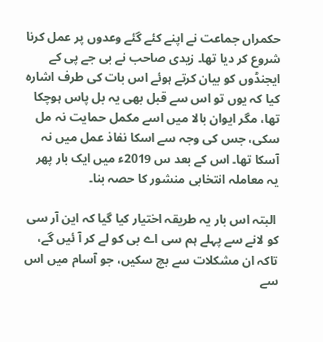حکمراں جماعت نے اپنے کئے گئے وعدوں پر عمل کرنا شروع کر دیا تھا۔ زیدی صاحب نے بی جے پی کے  ایجنڈوں کو بیان کرتے ہوئے اس بات کی طرف اشارہ کیا کہ یوں تو اس سے قبل بھی یہ بل پاس ہوچکا تھا، مگر ایوان بالا میں اسے مکمل حمایت نہ مل سکی، جس کی وجہ سے اسکا نفاذ عمل میں نہ آسکا تھا۔ اس کے بعد س 2019ء میں ایک بار پھر یہ معاملہ انتخابی منشور کا حصہ بنا۔

 البتہ اس بار یہ طریقہ اختیار کیا گیا کہ این آر سی کو لانے سے پہلے ہم سی اے بی کو لے کر آ ئیں گے، تاکہ ان مشکلات سے بچ سکیں، جو آسام میں اس سے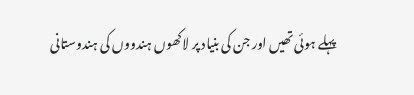پہلے ہوئی تھیں اور جن کی بنیاد پر لاکھوں ہندووں کی ہندوستانی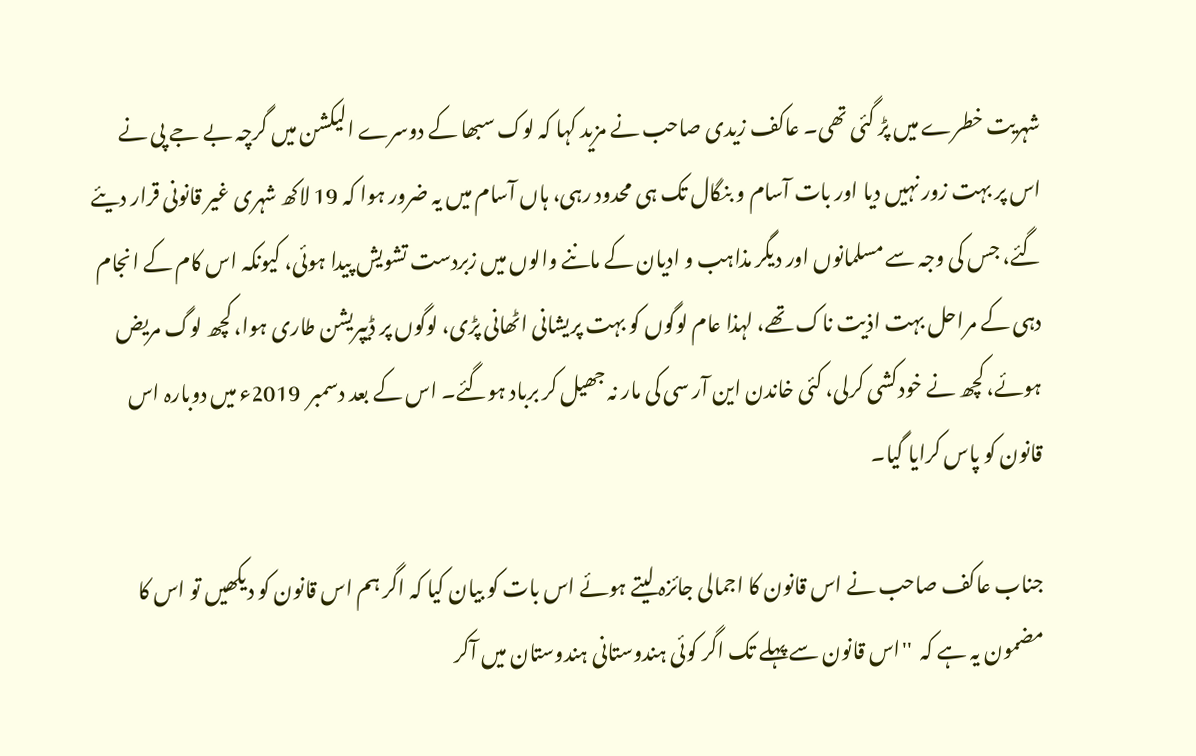شہریت خطرے میں پڑ گئی تھی۔ عاکف زیدی صاحب نے مزید کہا کہ لوک سبھا کے دوسرے الیکشن میں گرچہ بے جے پی نے اس پر بہت زور نہیں دیا اور بات آسام و بنگال تک ہی محدود رہی، ہاں آسام میں یہ ضرور ہوا کہ 19 لاکھ شہری غیر قانونی قرار دیئے گئے، جس کی وجہ سے مسلمانوں اور دیگر مذاہب و ادیان کے ماننے والوں میں زبردست تشویش پیدا ہوئی، کیونکہ اس کام کے انجام دہی کے مراحل بہت اذیت ناک تھے، لہذا عام لوگوں کو بہت پریشانی اٹھانی پڑی، لوگوں پر ڈیپریشن طاری ہوا، کچھ لوگ مریض ہوئے، کچھ نے خودکشی کرلی، کئی خاندن این آر سی کی مار نہ جھیل کر برباد ہوگئے۔ اس کے بعد دسمبر  2019ء میں دوبارہ اس قانون کو پاس کرایا گیا۔

جناب عاکف صاحب نے اس قانون کا اجمالی جائزہ لیتے ہوئے اس بات کو بیان کیا کہ اگر ہم اس قانون کو دیکھیں تو اس کا مضمون یہ ہے کہ  ''اس قانون سے پہلے تک اگر کوئی ہندوستانی ہندوستان میں آکر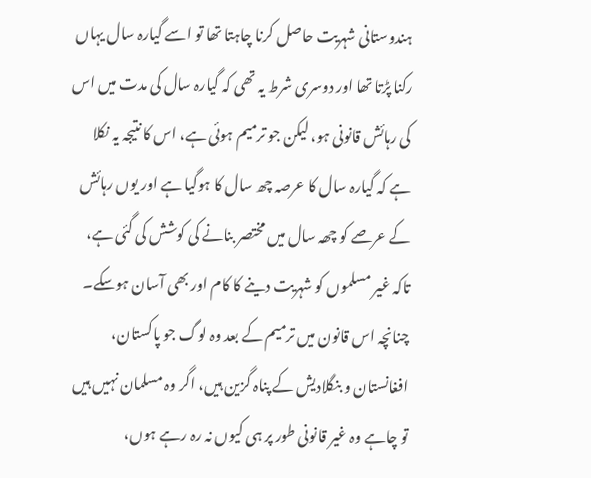ہندوستانی شہریت حاصل کرنا چاہتا تھا تو اسے گیارہ سال یہاں رکنا پڑتا تھا اور دوسری شرط یہ تھی کہ گیارہ سال کی مدت میں اس کی رہائش قانونی ہو، لیکن جو ترمیم ہوئی ہے، اس کا نتیجہ یہ نکلا ہے کہ گیارہ سال کا عرصہ چھ سال کا ہوگیا ہے اور یوں رہائش کے عرصے کو چھہ سال میں مختصر بنانے کی کوشش کی گئی ہے، تاکہ غیر مسلموں کو شہریت دینے کا کام اور بھی آسان ہوسکے۔ چنانچہ اس قانون میں ترمیم کے بعد وہ لوگ جو پاکستان، افغانستان و بنگلادیش کے پناہ گزین ہیں، اگر وہ مسلمان نہیں ہیں تو چاہے وہ غیر قانونی طور پر ہی کیوں نہ رہ رہے ہوں،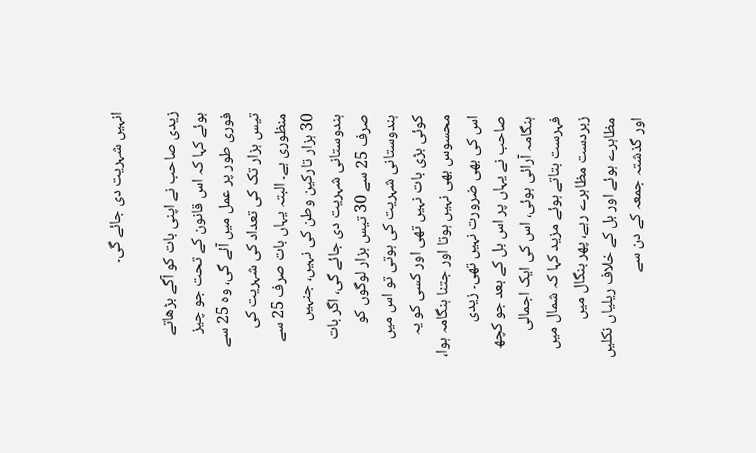انہیں شہریت دی جائے گی۔

زیدی صاحب نے اپنی بات کو آگے بڑھاتے ہوئے کہا کہ اس قانون کے تحت جو چیز فوری طور پر عمل میں آئے گی، وہ 25 سے تیس ہزار تک کی تعداد کی شہریت کی منظوری ہے۔ البتہ یہاں بات صرف 25 سے 30 ہزار تارکین وطن کی نہیں، جنہیں ہندوستانی شہریت دی جائے گی، اگر بات صرف 25 سے 30 تیس ہزار لوگوں کو ہندوستانی شہریت کی ہوتی تو اس میں کوئی بڑی بات نہیں تھی اور کسی کو یہ محسوس بھی نہیں ہوتا اور جتنا ہنگامہ ہوا، اس کی بھی ضرورت نہیں تھی۔ زیدی صاحب نے یہاں پر اس بل کے بعد جو کچھ ہنگامہ آرائی ہوئی، اس کی ایک اجمالی فہرست بتاتے ہوئے مزید کہا کہ شمال میں زبردست مظاہرے رہے، پھر بنگال میں مظاہرے ہوئے اور بل کے خلاف ریلیاں نکلیں اور گذشتہ جمعہ کے دن سے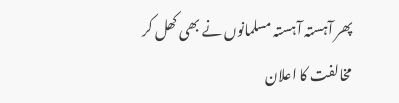پھر آہستہ آہستہ مسلمانوں نے بھی کھل کر مخالفت کا اعلان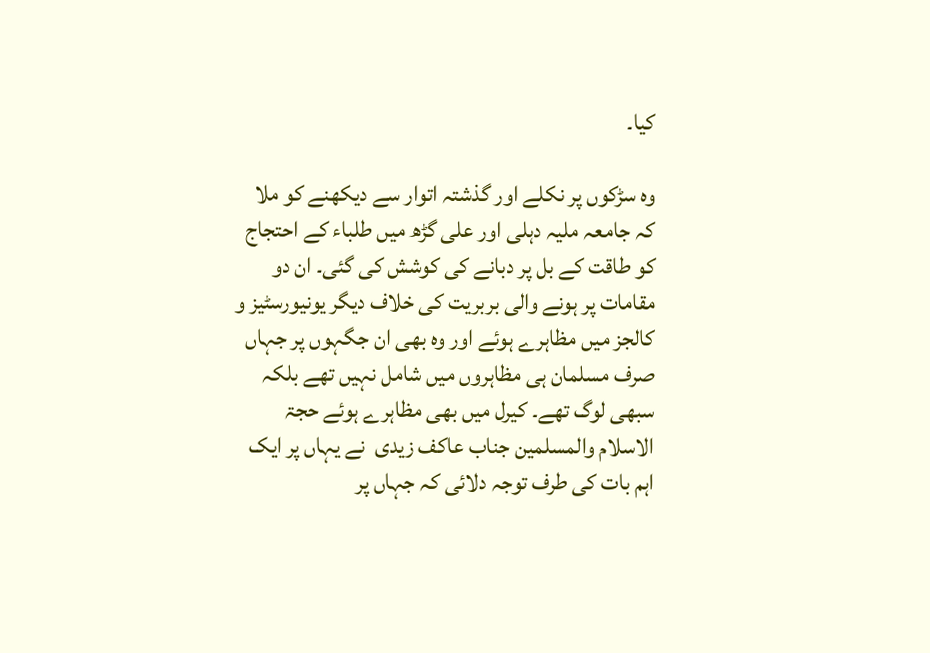کیا۔

وہ سڑکوں پر نکلے اور گذشتہ اتوار سے دیکھنے کو ملا کہ جامعہ ملیہ دہلی اور علی گڑھ میں طلباء کے احتجاج کو طاقت کے بل پر دبانے کی کوشش کی گئی۔ ان دو مقامات پر ہونے والی بربریت کی خلاف دیگر یونیورسٹیز و کالجز میں مظاہرے ہوئے اور وہ بھی ان جگہوں پر جہاں صرف مسلمان ہی مظاہروں میں شامل نہیں تھے بلکہ سبھی لوگ تھے۔ کیرل میں بھی مظاہرے ہوئے حجۃ الاسلام والمسلمین جناب عاکف زیدی  نے یہاں پر ایک اہم بات کی طرف توجہ دلائی کہ جہاں پر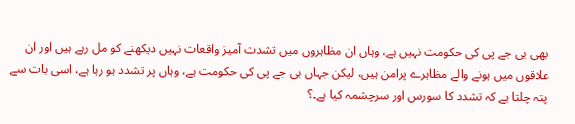بھی بی جے پی کی حکومت نہیں ہے، وہاں ان مظاہروں میں تشدت آمیز واقعات نہیں دیکھنے کو مل رہے ہیں اور ان علاقوں میں ہونے والے مظاہرے پرامن ہیں، لیکن جہاں بی جے پی کی حکومت ہے، وہاں پر تشدد ہو رہا ہے، اسی بات سے پتہ چلتا ہے کہ تشدد کا سورس اور سرچشمہ کیا ہے۔؟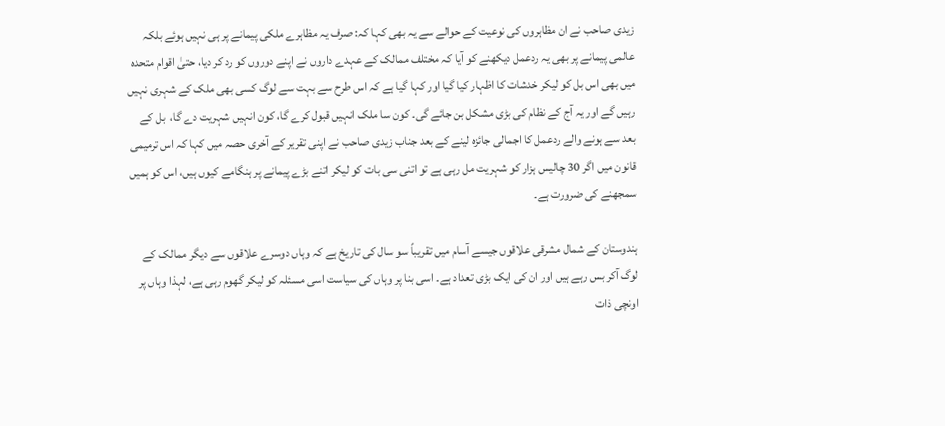زیدی صاحب نے ان مظاہروں کی نوعیت کے حوالے سے یہ بھی کہا کہ: صرف یہ مظاہرے ملکی پیمانے پر ہی نہیں ہوئے بلکہ عالمی پیمانے پر بھی یہ ردعمل دیکھنے کو آیا کہ مختلف ممالک کے عہدے داروں نے اپنے دوروں کو رد کر دیا، حتیٰ اقوام متحدہ میں بھی اس بل کو لیکر خدشات کا اظہار کیا گیا اور کہا گیا ہے کہ اس طرح سے بہت سے لوگ کسی بھی ملک کے شہری نہیں رہیں گے اور یہ آج کے نظام کی بڑی مشکل بن جائے گی۔ کون سا ملک انہیں قبول کرے گا، کون انہیں شہریت دے گا،  بل کے بعد سے ہونے والے ردعمل کا اجمالی جائزہ لینے کے بعد جناب زیدی صاحب نے اپنی تقریر کے آخری حصہ میں کہا کہ اس ترمیمی قانون میں اگر 30 چالیس ہزار کو شہریت مل رہی ہے تو اتنی سی بات کو لیکر اتنے بڑے پیمانے پر ہنگامے کیوں ہیں، اس کو ہمیں سمجھنے کی ضرورت ہے۔

ہندوستان کے شمال مشرقی علاقوں جیسے آسام میں تقریباً سو سال کی تاریخ ہے کہ وہاں دوسرے علاقوں سے دیگر ممالک کے لوگ آکر بس رہے ہیں اور ان کی ایک بڑی تعداد ہے۔ اسی بنا پر وہاں کی سیاست اسی مسئلہ کو لیکر گھوم رہی ہے، لہذا وہاں پر اونچی ذات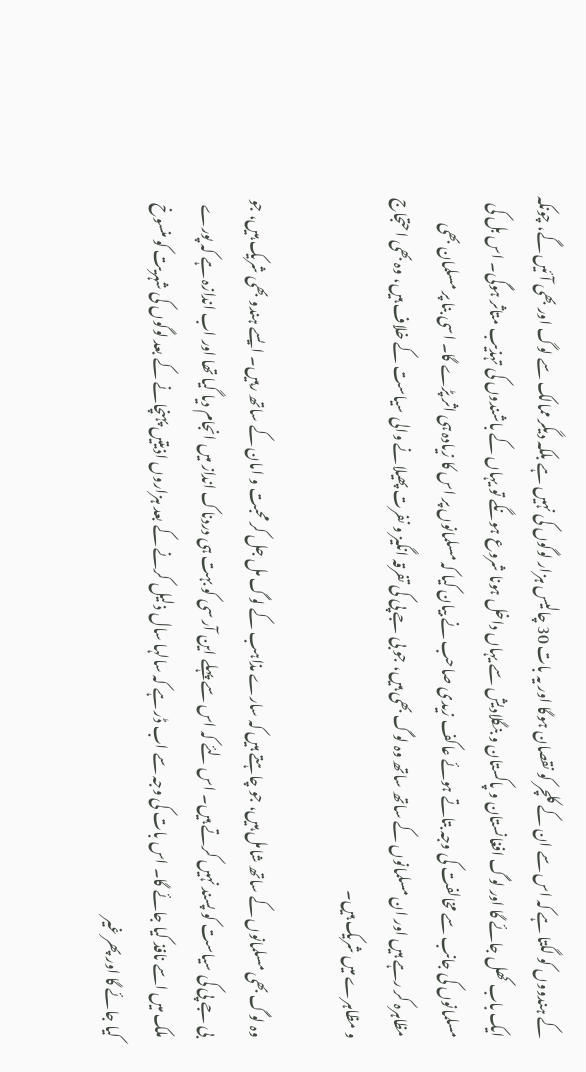کے ہندووں کو لگتا ہے کہ اس سے ان کے کلچر کو نقصان ہوگا اور یہ بات 30 چالیس ہزار لوگوں کی نہیں ہے بلکہ دیگر ممالک سے لوگ اور بھی آئیں گے، چونکہ ایک باب کھل جائے گا اور لوگ افغانستان و پاکستان و بنگلادیش سے یہاں داخل ہونا شروع ہونگے تو یہاں کے باشندوں کی تہذیب متاثر ہوگی۔ اس بل کی مسلمانوں کی جانب سے مخالفت کی وجہ بتاتے ہوئے عاکف زیدی صاحب نے بیان کیا کہ مسلمانوں پر اس کا زیادہ ہی اثر پڑے گا۔ اسی بنا پر مسلمان بھی مظاہرہ کر رہے ہیں اور ان مسلمانوں کے ساتھ ساتھ وہ لوگ بھی ہیں، جو بی جے پی کی تفرقہ انگیز و نفرت پھیلانے والی سیاست کے خلاف ہیں، وہ بھی احتجاج و مظاہرے میں شریک ہیں۔

وہ لوگ بھی مسلمانوں کے ساتھ شامل ہیں، جو چاہتے ہیں کہ سارے مذاہب کے لوگ مل جل کر محبت و امان کے ساتھ رہیں۔ ایسے ہندو بھی شریک ہیں، جو بی جے پی کی سیاست کو پسند نہیں کرتے ہیں۔ اس لئے کہ اس سے پہلے این آر سی کو بہت ہی دردناک انداز میں انجام دیا گیا تھا اور اب اندازہ ہے کہ پورے ملک میں اسے نافذ کیا جائے گا۔ اس بات کی وجہ سے اب ڈر ہے کہ سالہا سال ذلیل کرنے کے بعد ہزاروں اذیتیں پہنچانے کے بعد لوگوں کی شہریت کو منسوخ کیا جائے گا اور پھر غیر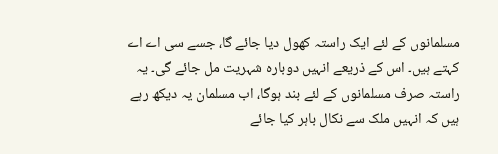مسلمانوں کے لئے ایک راستہ کھول دیا جائے گا، جسے سی اے اے کہتے ہیں۔ اس کے ذریعے انہیں دوبارہ شہریت مل جائے گی۔ یہ راستہ صرف مسلمانوں کے لئے بند ہوگا، اب مسلمان یہ دیکھ رہے ہیں کہ انہیں ملک سے نکال باہر کیا جائے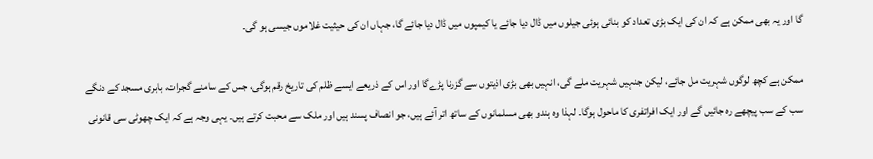گا اور یہ بھی ممکن ہے کہ ان کی ایک بڑی تعداد کو بنائی ہوئی جیلوں میں ڈال دیا جائے یا کیمپوں میں ڈال دیا جائے گا، جہاں ان کی حیثیت غلاموں جیسی ہو گی۔

ممکن ہے کچھ لوگوں شہریت مل جائے، لیکن جنہیں شہریت ملے گی، انہیں بھی بڑی اذیتوں سے گزرنا پڑےگا اور اس کے ذریعے ایسے ظلم کی تاریخ رقم ہوگی، جس کے سامنے گجرات، بابری مسجد کے دنگے سب کے سب پیچھے رہ جائیں گے اور ایک افراتفری کا ماحول ہوگا۔ لہذا وہ ہندو بھی مسلمانوں کے ساتھ اتر آئے ہیں، جو انصاف پسند ہیں اور ملک سے محبت کرتے ہیں۔ یہی وجہ ہے کہ ایک چھوٹی سی قانونی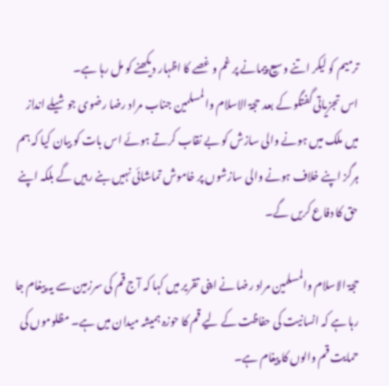ترمیم کو لیکر اتنے وسیع پیمانے پر غم و غصے کا اظہار دیکھنے کو مل رہا ہے۔
اس تجزیاتی گفتگو کے بعد حجۃ الاسلام والمسلمین جناب مراد رضا رضوی جوشیلے انداز میں ملک میں ہونے والی سازش کو بے نقاب کرتے ہوئے اس بات کو بیان کیا کہ ہم ہرگز اپنے خلاف ہونے والی سازشوں پر خاموش تماشائی نہیں بنے رہیں گے بلکہ اپنے حق کا دفاع کریں گے۔

حجۃ الاسلام والمسلمین مراد رضا نے اپنی تقریر میں کہا کہ آج قم کی سرزمین سے یہ پیغام جا رہا ہے کہ انسانیت کی حفاظت کے لیے قم کا حوزہ ہمیشہ میدان میں ہے۔ مظلوموں کی حمایت قم والوں کا پیغام ہے۔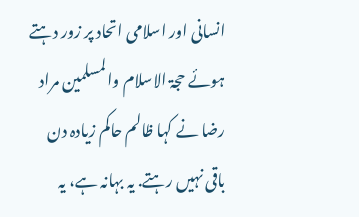انسانی اور اسلامی اتحاد پر زور دہتے ہوئے حجۃ الاسلام والمسلمین مراد رضا نے کہا ظالم حاکم زیادہ دن باقی نہیں رہتے. یہ بہانہ ہے، یہ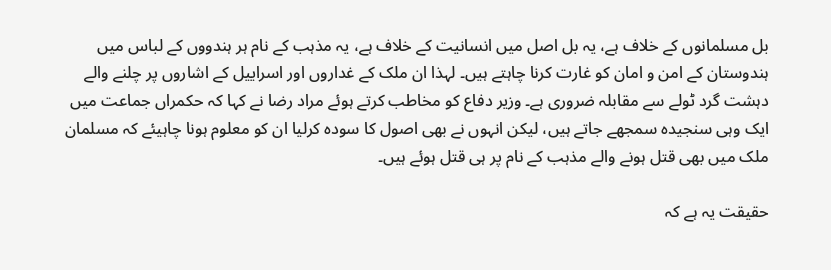بل مسلمانوں کے خلاف ہے، یہ بل اصل میں انسانیت کے خلاف ہے، یہ مذہب کے نام ہر ہندووں کے لباس میں ہندوستان کے امن و امان کو غارت کرنا چاہتے ہیں۔ لہذا ان ملک کے غداروں اور اسراییل کے اشاروں پر چلنے والے دہشت گرد ٹولے سے مقابلہ ضروری ہے۔ وزیر دفاع کو مخاطب کرتے ہوئے مراد رضا نے کہا کہ حکمراں جماعت میں ایک وہی سنجیدہ سمجھے جاتے ہیں، لیکن انہوں نے بھی اصول کا سودہ کرلیا ان کو معلوم ہونا چاہیئے کہ مسلمان ملک میں بھی قتل ہونے والے مذہب کے نام پر ہی قتل ہوئے ہیں۔

حقیقت یہ ہے کہ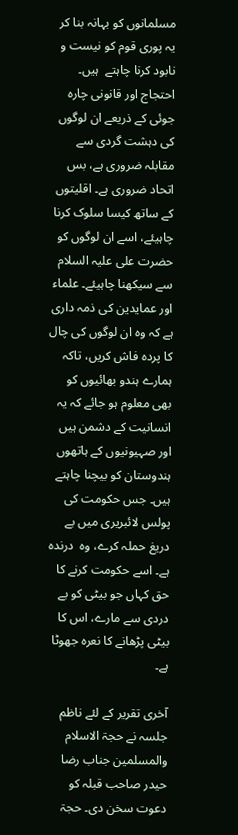مسلمانوں کو بہانہ بنا کر یہ پوری قوم کو نیست و نابود کرنا چاہتے  ہیں۔ احتجاج اور قانونی چارہ جوئی کے ذریعے ان لوگوں کی دہشت گردی سے مقابلہ ضروری ہے، بس اتحاد ضروری ہے۔ اقلیتوں کے ساتھ کیسا سلوک کرنا چاہیئے، اسے ان لوگوں کو حضرت علی علیہ السلام سے سیکھنا چاہیئے۔ علماء اور عمایدین کی ذمہ داری ہے کہ وہ ان لوگوں کی چال کا پردہ فاش کریں، تاکہ ہمارے ہندو بھائیوں کو بھی معلوم ہو جائے کہ یہ انسانیت کے دشمن ہیں اور صہیونیوں کے ہاتھوں ہندوستان کو بیچنا چاہتے ہیں۔ جس حکومت کی پولس لائبریری میں بے دریغ حملہ کرے، وہ  درندہ ہے۔ اسے حکومت کرنے کا حق کہاں جو بیٹی کو بے دردی سے مارے، اس کا  بیٹی پڑھانے کا نعرہ جھوٹا ہے۔

آخری تقریر کے لئے ناظم جلسہ نے حجۃ الاسلام والمسلمین جناب رضا حیدر صاحب قبلہ کو دعوت سخن دی۔ حجۃ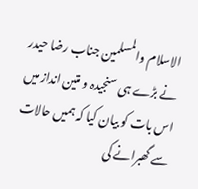الاسلام والمسلمین جناب رضا حیدر نے بڑے ہی سنجیدہ و متین انداز میں اس بات کو بیان کیا کہ ہمیں حالات سے گھبرانے کی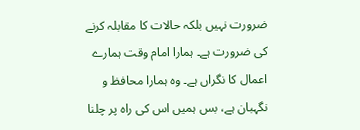ضرورت نہیں بلکہ حالات کا مقابلہ کرنے کی ضرورت ہے۔ ہمارا امام وقت ہمارے اعمال کا نگراں ہے۔ وہ ہمارا محافظ و نگہبان ہے، بس ہمیں اس کی راہ پر چلنا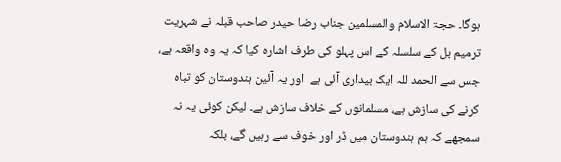ہوگا۔ حجۃ الاسلام والمسلمین جناب رضا حیدر صاحب قبلہ نے شہریت ترمیم بل کے سلسلہ کے اس پہلو کی طرف اشارہ کیا کہ یہ وہ واقعہ ہے، جس سے الحمد للہ ایک بیداری آئی ہے  اور یہ آئین ہندوستان کو تباہ کرنے کی سازش ہے، مسلمانوں کے خلاف سازش ہے۔ لیکن کوئی یہ نہ سمجھے کہ ہم ہندوستان میں ڈر اور خوف سے رہیں گے، بلکہ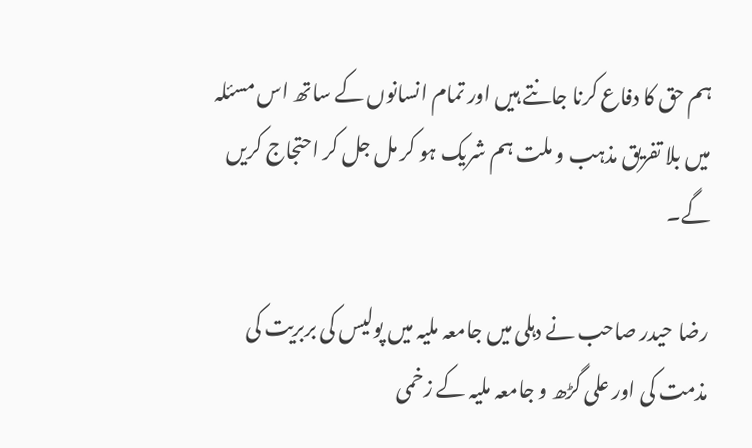ہم حق کا دفاع کرنا جانتے ہیں اور تمام انسانوں کے ساتھ اس مسئلہ میں بلا تفریق مذہب و ملت ہم شریک ہو کر مل جل کر احتجاج کریں گے۔

رضا حیدر صاحب نے دہلی میں جامعہ ملیہ میں پولیس کی بربریت کی مذمت کی اور علی گڑھ و جامعہ ملیہ کے زخمی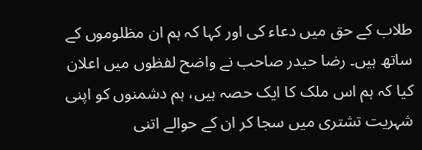طلاب کے حق میں دعاء کی اور کہا کہ ہم ان مظلوموں کے ساتھ ہیں۔ رضا حیدر صاحب نے واضح لفظوں میں اعلان کیا کہ ہم اس ملک کا ایک حصہ ہیں، ہم دشمنوں کو اپنی شہریت تشتری میں سجا کر ان کے حوالے اتنی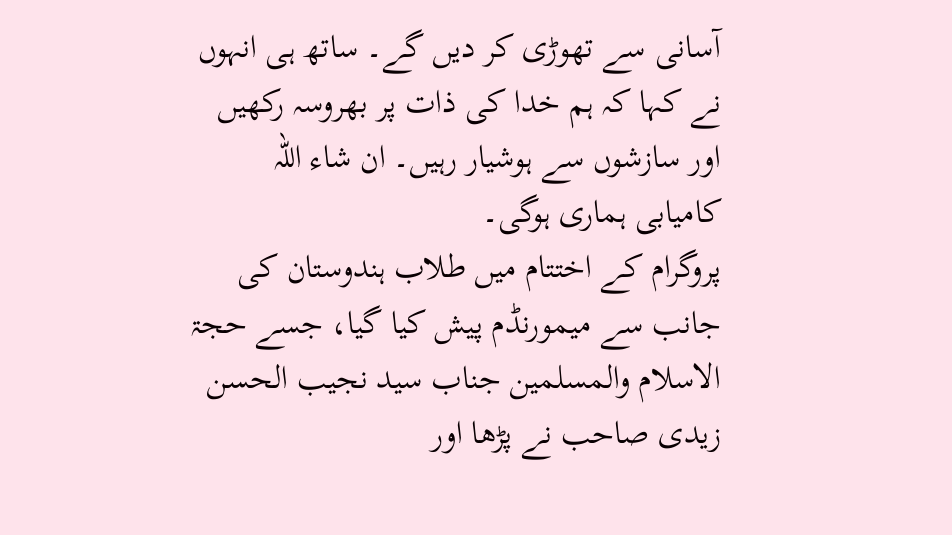آسانی سے تھوڑی کر دیں گے۔ ساتھ ہی انہوں نے کہا کہ ہم خدا کی ذات پر بھروسہ رکھیں اور سازشوں سے ہوشیار رہیں۔ ان شاء اللہ کامیابی ہماری ہوگی۔
پروگرام کے اختتام میں طلاب ہندوستان کی جانب سے میمورنڈم پیش کیا گیا، جسے حجۃ الاسلام والمسلمین جناب سید نجیب الحسن زیدی صاحب نے پڑھا اور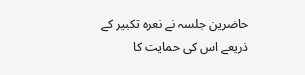حاضرین جلسہ نے نعرہ تکبیر کے ذریعے اس کی حمایت کا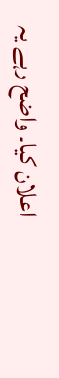اعلان کیا۔ واضح رہے یہ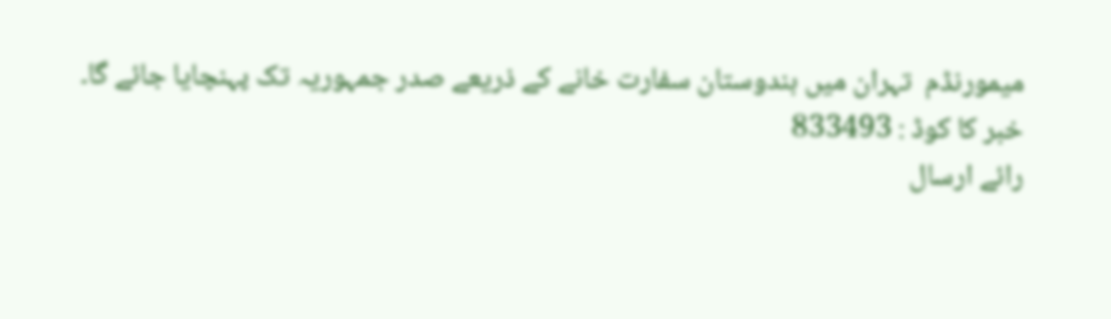میمورنڈم  تہران میں ہندوستان سفارت خانے کے ذریعے صدر جمہوریہ تک پہنچایا جائے گا۔
خبر کا کوڈ : 833493
رائے ارسال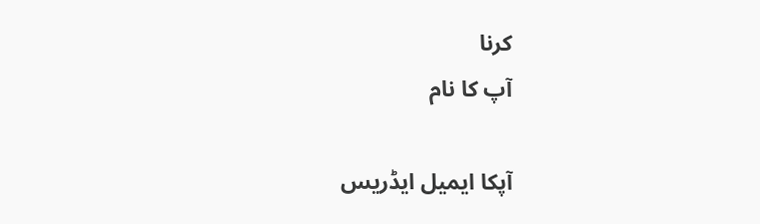کرنا
آپ کا نام

آپکا ایمیل ایڈریس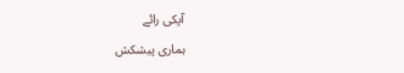آپکی رائے

ہماری پیشکش